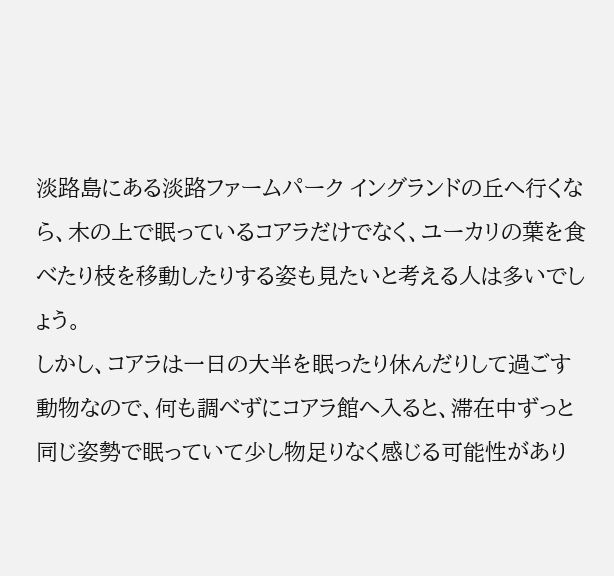淡路島にある淡路ファームパーク イングランドの丘へ行くなら、木の上で眠っているコアラだけでなく、ユーカリの葉を食べたり枝を移動したりする姿も見たいと考える人は多いでしょう。
しかし、コアラは一日の大半を眠ったり休んだりして過ごす動物なので、何も調べずにコアラ館へ入ると、滞在中ずっと同じ姿勢で眠っていて少し物足りなく感じる可能性があり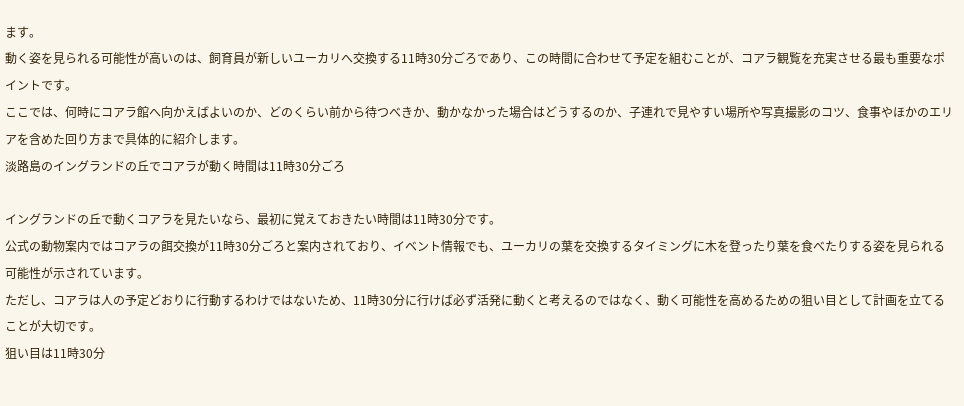ます。
動く姿を見られる可能性が高いのは、飼育員が新しいユーカリへ交換する11時30分ごろであり、この時間に合わせて予定を組むことが、コアラ観覧を充実させる最も重要なポイントです。
ここでは、何時にコアラ館へ向かえばよいのか、どのくらい前から待つべきか、動かなかった場合はどうするのか、子連れで見やすい場所や写真撮影のコツ、食事やほかのエリアを含めた回り方まで具体的に紹介します。
淡路島のイングランドの丘でコアラが動く時間は11時30分ごろ

イングランドの丘で動くコアラを見たいなら、最初に覚えておきたい時間は11時30分です。
公式の動物案内ではコアラの餌交換が11時30分ごろと案内されており、イベント情報でも、ユーカリの葉を交換するタイミングに木を登ったり葉を食べたりする姿を見られる可能性が示されています。
ただし、コアラは人の予定どおりに行動するわけではないため、11時30分に行けば必ず活発に動くと考えるのではなく、動く可能性を高めるための狙い目として計画を立てることが大切です。
狙い目は11時30分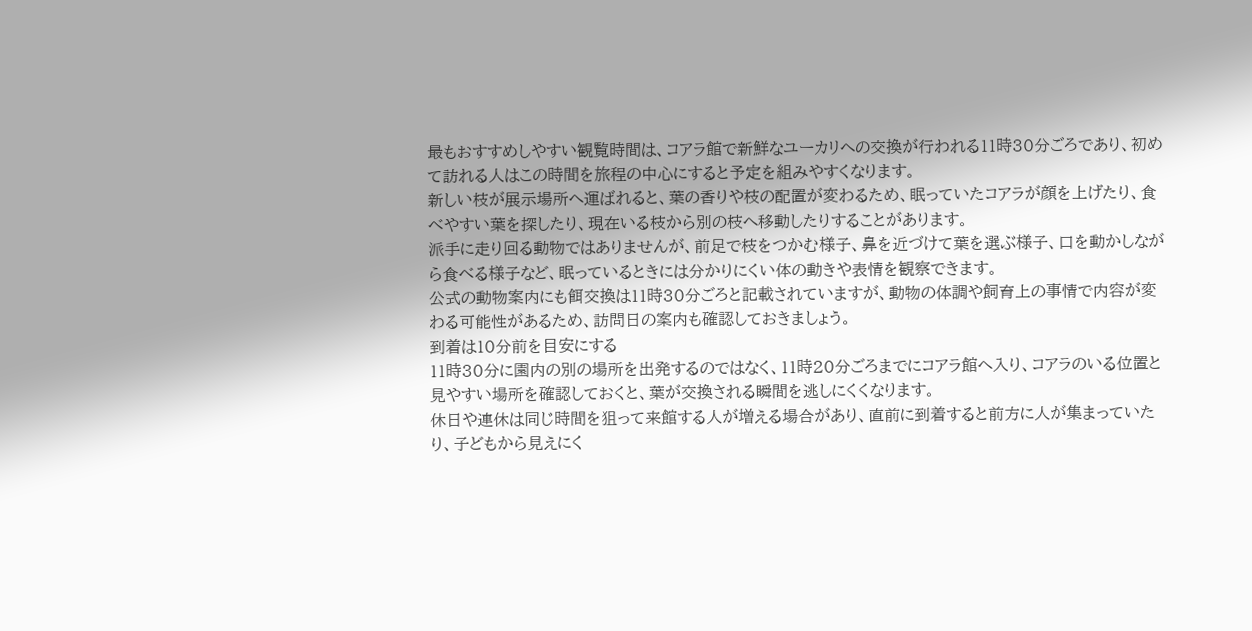最もおすすめしやすい観覧時間は、コアラ館で新鮮なユーカリへの交換が行われる11時30分ごろであり、初めて訪れる人はこの時間を旅程の中心にすると予定を組みやすくなります。
新しい枝が展示場所へ運ばれると、葉の香りや枝の配置が変わるため、眠っていたコアラが顔を上げたり、食べやすい葉を探したり、現在いる枝から別の枝へ移動したりすることがあります。
派手に走り回る動物ではありませんが、前足で枝をつかむ様子、鼻を近づけて葉を選ぶ様子、口を動かしながら食べる様子など、眠っているときには分かりにくい体の動きや表情を観察できます。
公式の動物案内にも餌交換は11時30分ごろと記載されていますが、動物の体調や飼育上の事情で内容が変わる可能性があるため、訪問日の案内も確認しておきましょう。
到着は10分前を目安にする
11時30分に園内の別の場所を出発するのではなく、11時20分ごろまでにコアラ館へ入り、コアラのいる位置と見やすい場所を確認しておくと、葉が交換される瞬間を逃しにくくなります。
休日や連休は同じ時間を狙って来館する人が増える場合があり、直前に到着すると前方に人が集まっていたり、子どもから見えにく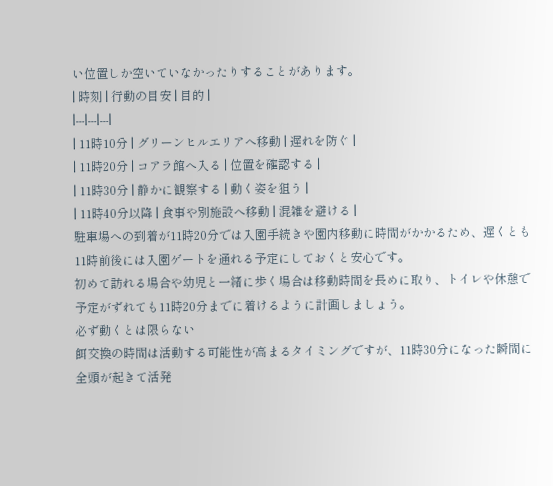い位置しか空いていなかったりすることがあります。
| 時刻 | 行動の目安 | 目的 |
|---|---|---|
| 11時10分 | グリーンヒルエリアへ移動 | 遅れを防ぐ |
| 11時20分 | コアラ館へ入る | 位置を確認する |
| 11時30分 | 静かに観察する | 動く姿を狙う |
| 11時40分以降 | 食事や別施設へ移動 | 混雑を避ける |
駐車場への到着が11時20分では入園手続きや園内移動に時間がかかるため、遅くとも11時前後には入園ゲートを通れる予定にしておくと安心です。
初めて訪れる場合や幼児と一緒に歩く場合は移動時間を長めに取り、トイレや休憩で予定がずれても11時20分までに着けるように計画しましょう。
必ず動くとは限らない
餌交換の時間は活動する可能性が高まるタイミングですが、11時30分になった瞬間に全頭が起きて活発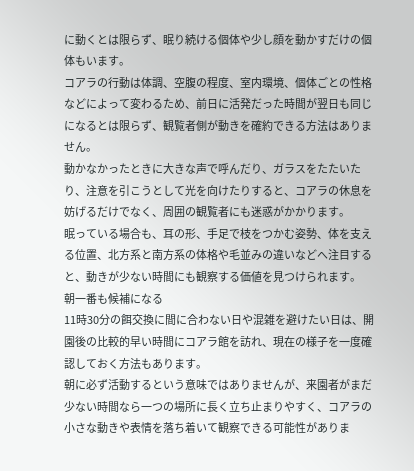に動くとは限らず、眠り続ける個体や少し顔を動かすだけの個体もいます。
コアラの行動は体調、空腹の程度、室内環境、個体ごとの性格などによって変わるため、前日に活発だった時間が翌日も同じになるとは限らず、観覧者側が動きを確約できる方法はありません。
動かなかったときに大きな声で呼んだり、ガラスをたたいたり、注意を引こうとして光を向けたりすると、コアラの休息を妨げるだけでなく、周囲の観覧者にも迷惑がかかります。
眠っている場合も、耳の形、手足で枝をつかむ姿勢、体を支える位置、北方系と南方系の体格や毛並みの違いなどへ注目すると、動きが少ない時間にも観察する価値を見つけられます。
朝一番も候補になる
11時30分の餌交換に間に合わない日や混雑を避けたい日は、開園後の比較的早い時間にコアラ館を訪れ、現在の様子を一度確認しておく方法もあります。
朝に必ず活動するという意味ではありませんが、来園者がまだ少ない時間なら一つの場所に長く立ち止まりやすく、コアラの小さな動きや表情を落ち着いて観察できる可能性がありま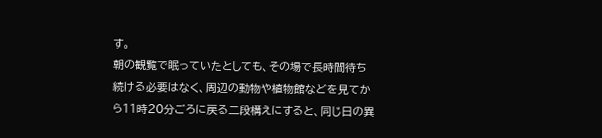す。
朝の観覧で眠っていたとしても、その場で長時間待ち続ける必要はなく、周辺の動物や植物館などを見てから11時20分ごろに戻る二段構えにすると、同じ日の異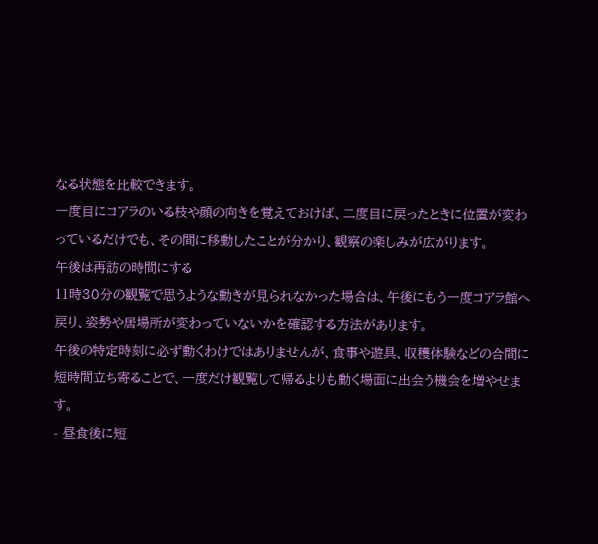なる状態を比較できます。
一度目にコアラのいる枝や顔の向きを覚えておけば、二度目に戻ったときに位置が変わっているだけでも、その間に移動したことが分かり、観察の楽しみが広がります。
午後は再訪の時間にする
11時30分の観覧で思うような動きが見られなかった場合は、午後にもう一度コアラ館へ戻り、姿勢や居場所が変わっていないかを確認する方法があります。
午後の特定時刻に必ず動くわけではありませんが、食事や遊具、収穫体験などの合間に短時間立ち寄ることで、一度だけ観覧して帰るよりも動く場面に出会う機会を増やせます。
- 昼食後に短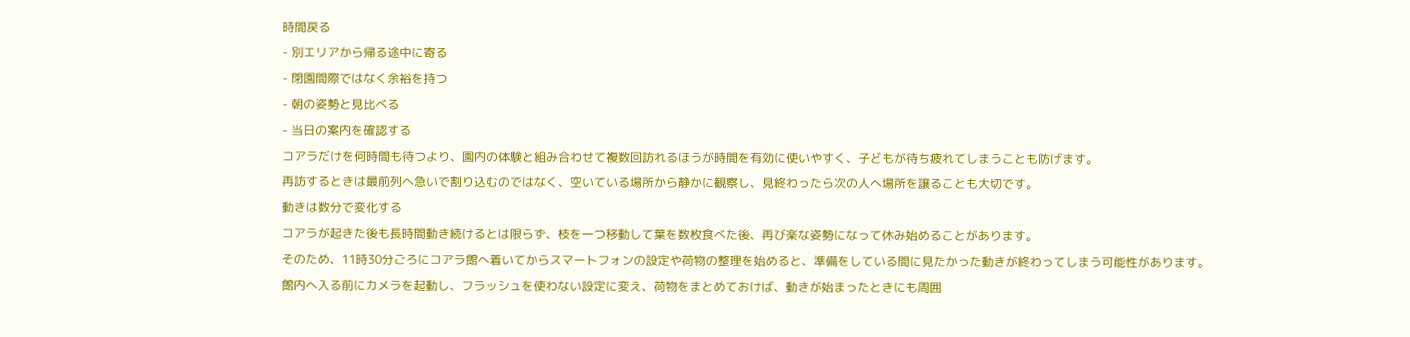時間戻る
- 別エリアから帰る途中に寄る
- 閉園間際ではなく余裕を持つ
- 朝の姿勢と見比べる
- 当日の案内を確認する
コアラだけを何時間も待つより、園内の体験と組み合わせて複数回訪れるほうが時間を有効に使いやすく、子どもが待ち疲れてしまうことも防げます。
再訪するときは最前列へ急いで割り込むのではなく、空いている場所から静かに観察し、見終わったら次の人へ場所を譲ることも大切です。
動きは数分で変化する
コアラが起きた後も長時間動き続けるとは限らず、枝を一つ移動して葉を数枚食べた後、再び楽な姿勢になって休み始めることがあります。
そのため、11時30分ごろにコアラ館へ着いてからスマートフォンの設定や荷物の整理を始めると、準備をしている間に見たかった動きが終わってしまう可能性があります。
館内へ入る前にカメラを起動し、フラッシュを使わない設定に変え、荷物をまとめておけば、動きが始まったときにも周囲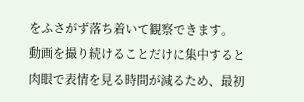をふさがず落ち着いて観察できます。
動画を撮り続けることだけに集中すると肉眼で表情を見る時間が減るため、最初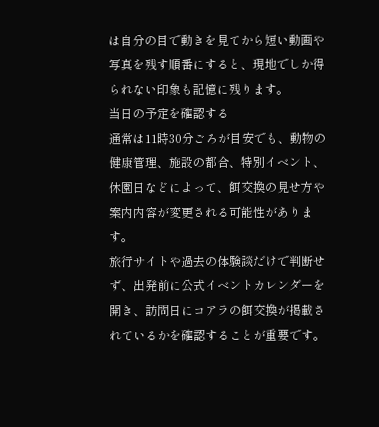は自分の目で動きを見てから短い動画や写真を残す順番にすると、現地でしか得られない印象も記憶に残ります。
当日の予定を確認する
通常は11時30分ごろが目安でも、動物の健康管理、施設の都合、特別イベント、休園日などによって、餌交換の見せ方や案内内容が変更される可能性があります。
旅行サイトや過去の体験談だけで判断せず、出発前に公式イベントカレンダーを開き、訪問日にコアラの餌交換が掲載されているかを確認することが重要です。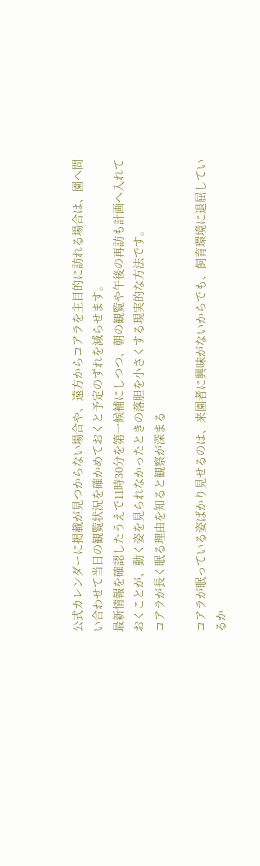公式カレンダーに掲載が見つからない場合や、遠方からコアラを主目的に訪れる場合は、園へ問い合わせて当日の観覧状況を確かめておくと予定のずれを減らせます。
最新情報を確認したうえで11時30分を第一候補にしつつ、朝の観覧や午後の再訪も計画へ入れておくことが、動く姿を見られなかったときの落胆を小さくする現実的な方法です。
コアラが長く眠る理由を知ると観察が深まる

コアラが眠っている姿ばかり見せるのは、来園者に興味がないからでも、飼育環境に退屈しているか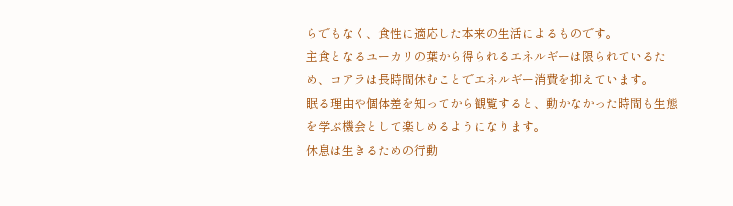らでもなく、食性に適応した本来の生活によるものです。
主食となるユーカリの葉から得られるエネルギーは限られているため、コアラは長時間休むことでエネルギー消費を抑えています。
眠る理由や個体差を知ってから観覧すると、動かなかった時間も生態を学ぶ機会として楽しめるようになります。
休息は生きるための行動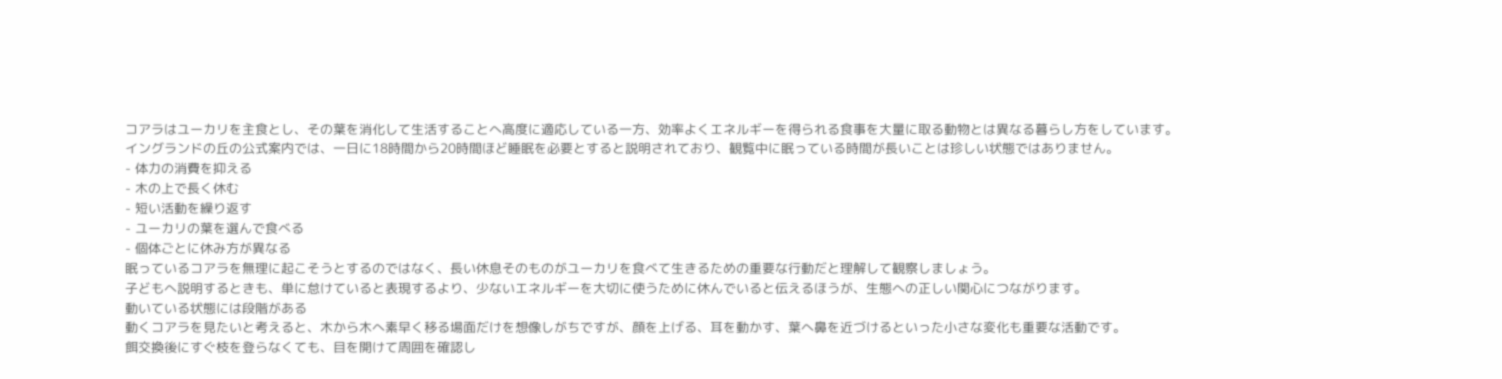コアラはユーカリを主食とし、その葉を消化して生活することへ高度に適応している一方、効率よくエネルギーを得られる食事を大量に取る動物とは異なる暮らし方をしています。
イングランドの丘の公式案内では、一日に18時間から20時間ほど睡眠を必要とすると説明されており、観覧中に眠っている時間が長いことは珍しい状態ではありません。
- 体力の消費を抑える
- 木の上で長く休む
- 短い活動を繰り返す
- ユーカリの葉を選んで食べる
- 個体ごとに休み方が異なる
眠っているコアラを無理に起こそうとするのではなく、長い休息そのものがユーカリを食べて生きるための重要な行動だと理解して観察しましょう。
子どもへ説明するときも、単に怠けていると表現するより、少ないエネルギーを大切に使うために休んでいると伝えるほうが、生態への正しい関心につながります。
動いている状態には段階がある
動くコアラを見たいと考えると、木から木へ素早く移る場面だけを想像しがちですが、顔を上げる、耳を動かす、葉へ鼻を近づけるといった小さな変化も重要な活動です。
餌交換後にすぐ枝を登らなくても、目を開けて周囲を確認し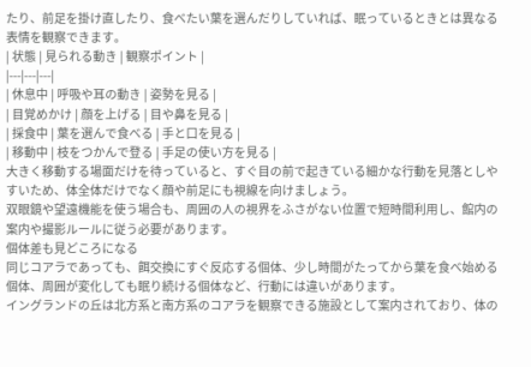たり、前足を掛け直したり、食べたい葉を選んだりしていれば、眠っているときとは異なる表情を観察できます。
| 状態 | 見られる動き | 観察ポイント |
|---|---|---|
| 休息中 | 呼吸や耳の動き | 姿勢を見る |
| 目覚めかけ | 顔を上げる | 目や鼻を見る |
| 採食中 | 葉を選んで食べる | 手と口を見る |
| 移動中 | 枝をつかんで登る | 手足の使い方を見る |
大きく移動する場面だけを待っていると、すぐ目の前で起きている細かな行動を見落としやすいため、体全体だけでなく顔や前足にも視線を向けましょう。
双眼鏡や望遠機能を使う場合も、周囲の人の視界をふさがない位置で短時間利用し、館内の案内や撮影ルールに従う必要があります。
個体差も見どころになる
同じコアラであっても、餌交換にすぐ反応する個体、少し時間がたってから葉を食べ始める個体、周囲が変化しても眠り続ける個体など、行動には違いがあります。
イングランドの丘は北方系と南方系のコアラを観察できる施設として案内されており、体の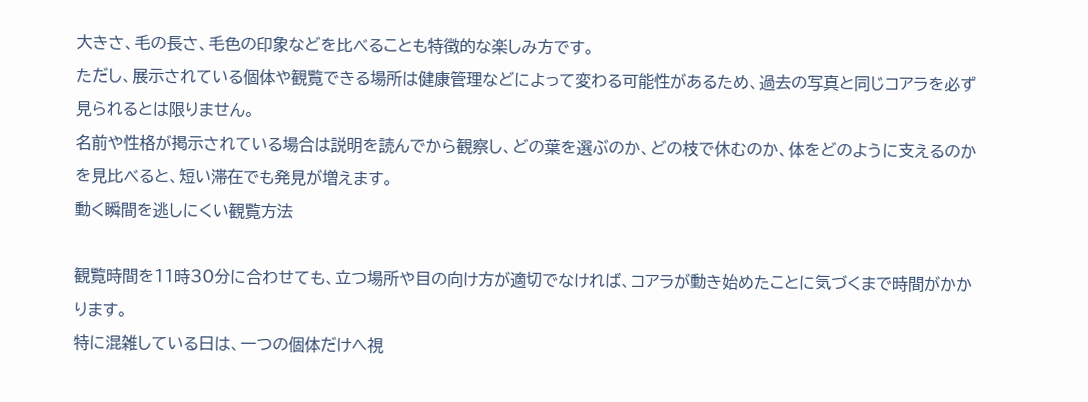大きさ、毛の長さ、毛色の印象などを比べることも特徴的な楽しみ方です。
ただし、展示されている個体や観覧できる場所は健康管理などによって変わる可能性があるため、過去の写真と同じコアラを必ず見られるとは限りません。
名前や性格が掲示されている場合は説明を読んでから観察し、どの葉を選ぶのか、どの枝で休むのか、体をどのように支えるのかを見比べると、短い滞在でも発見が増えます。
動く瞬間を逃しにくい観覧方法

観覧時間を11時30分に合わせても、立つ場所や目の向け方が適切でなければ、コアラが動き始めたことに気づくまで時間がかかります。
特に混雑している日は、一つの個体だけへ視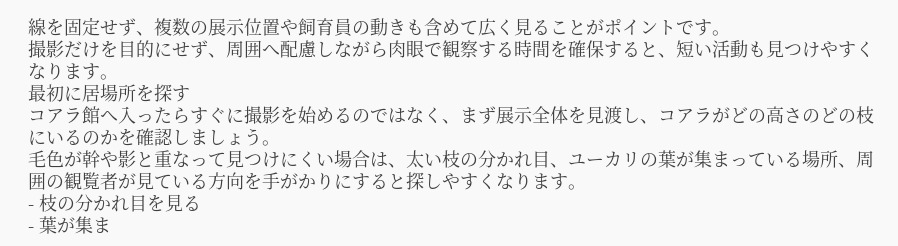線を固定せず、複数の展示位置や飼育員の動きも含めて広く見ることがポイントです。
撮影だけを目的にせず、周囲へ配慮しながら肉眼で観察する時間を確保すると、短い活動も見つけやすくなります。
最初に居場所を探す
コアラ館へ入ったらすぐに撮影を始めるのではなく、まず展示全体を見渡し、コアラがどの高さのどの枝にいるのかを確認しましょう。
毛色が幹や影と重なって見つけにくい場合は、太い枝の分かれ目、ユーカリの葉が集まっている場所、周囲の観覧者が見ている方向を手がかりにすると探しやすくなります。
- 枝の分かれ目を見る
- 葉が集ま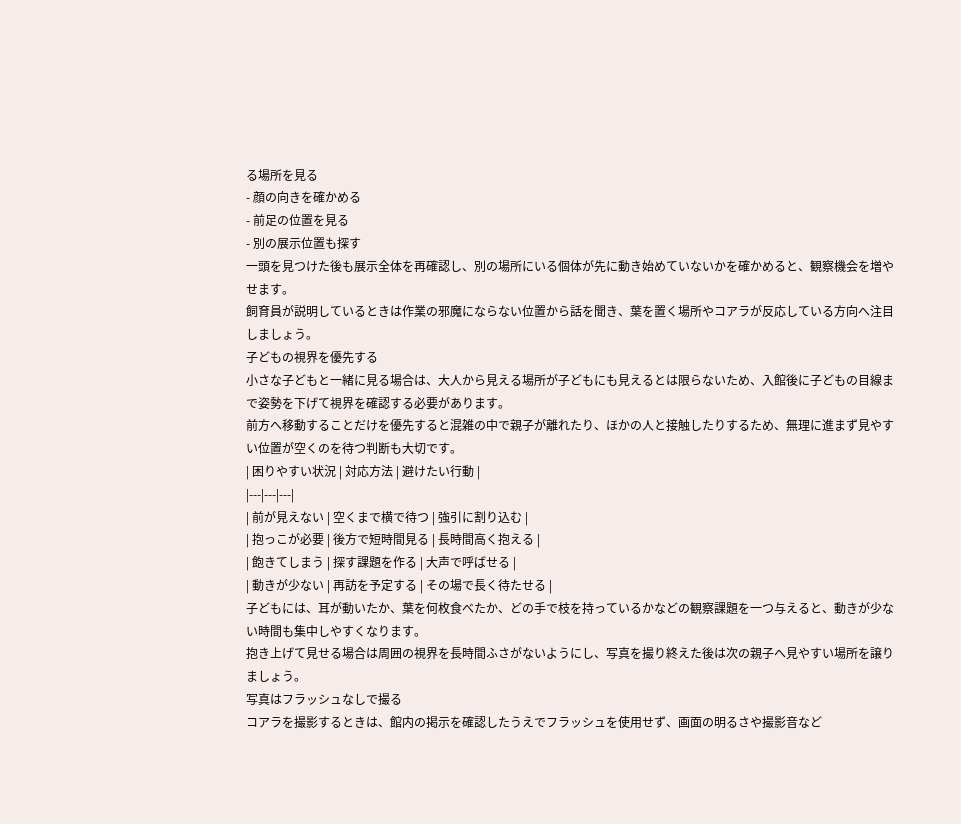る場所を見る
- 顔の向きを確かめる
- 前足の位置を見る
- 別の展示位置も探す
一頭を見つけた後も展示全体を再確認し、別の場所にいる個体が先に動き始めていないかを確かめると、観察機会を増やせます。
飼育員が説明しているときは作業の邪魔にならない位置から話を聞き、葉を置く場所やコアラが反応している方向へ注目しましょう。
子どもの視界を優先する
小さな子どもと一緒に見る場合は、大人から見える場所が子どもにも見えるとは限らないため、入館後に子どもの目線まで姿勢を下げて視界を確認する必要があります。
前方へ移動することだけを優先すると混雑の中で親子が離れたり、ほかの人と接触したりするため、無理に進まず見やすい位置が空くのを待つ判断も大切です。
| 困りやすい状況 | 対応方法 | 避けたい行動 |
|---|---|---|
| 前が見えない | 空くまで横で待つ | 強引に割り込む |
| 抱っこが必要 | 後方で短時間見る | 長時間高く抱える |
| 飽きてしまう | 探す課題を作る | 大声で呼ばせる |
| 動きが少ない | 再訪を予定する | その場で長く待たせる |
子どもには、耳が動いたか、葉を何枚食べたか、どの手で枝を持っているかなどの観察課題を一つ与えると、動きが少ない時間も集中しやすくなります。
抱き上げて見せる場合は周囲の視界を長時間ふさがないようにし、写真を撮り終えた後は次の親子へ見やすい場所を譲りましょう。
写真はフラッシュなしで撮る
コアラを撮影するときは、館内の掲示を確認したうえでフラッシュを使用せず、画面の明るさや撮影音など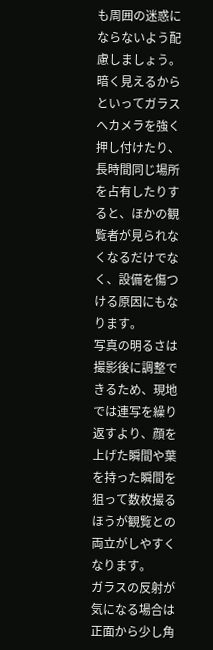も周囲の迷惑にならないよう配慮しましょう。
暗く見えるからといってガラスへカメラを強く押し付けたり、長時間同じ場所を占有したりすると、ほかの観覧者が見られなくなるだけでなく、設備を傷つける原因にもなります。
写真の明るさは撮影後に調整できるため、現地では連写を繰り返すより、顔を上げた瞬間や葉を持った瞬間を狙って数枚撮るほうが観覧との両立がしやすくなります。
ガラスの反射が気になる場合は正面から少し角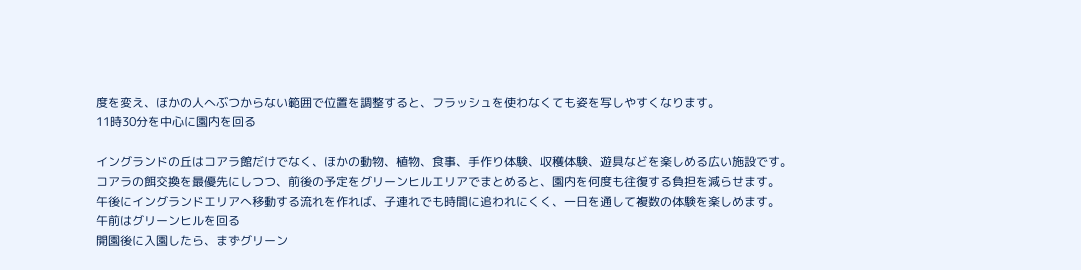度を変え、ほかの人へぶつからない範囲で位置を調整すると、フラッシュを使わなくても姿を写しやすくなります。
11時30分を中心に園内を回る

イングランドの丘はコアラ館だけでなく、ほかの動物、植物、食事、手作り体験、収穫体験、遊具などを楽しめる広い施設です。
コアラの餌交換を最優先にしつつ、前後の予定をグリーンヒルエリアでまとめると、園内を何度も往復する負担を減らせます。
午後にイングランドエリアへ移動する流れを作れば、子連れでも時間に追われにくく、一日を通して複数の体験を楽しめます。
午前はグリーンヒルを回る
開園後に入園したら、まずグリーン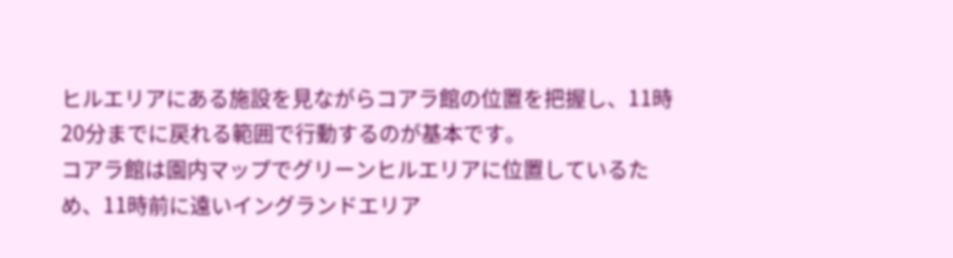ヒルエリアにある施設を見ながらコアラ館の位置を把握し、11時20分までに戻れる範囲で行動するのが基本です。
コアラ館は園内マップでグリーンヒルエリアに位置しているため、11時前に遠いイングランドエリア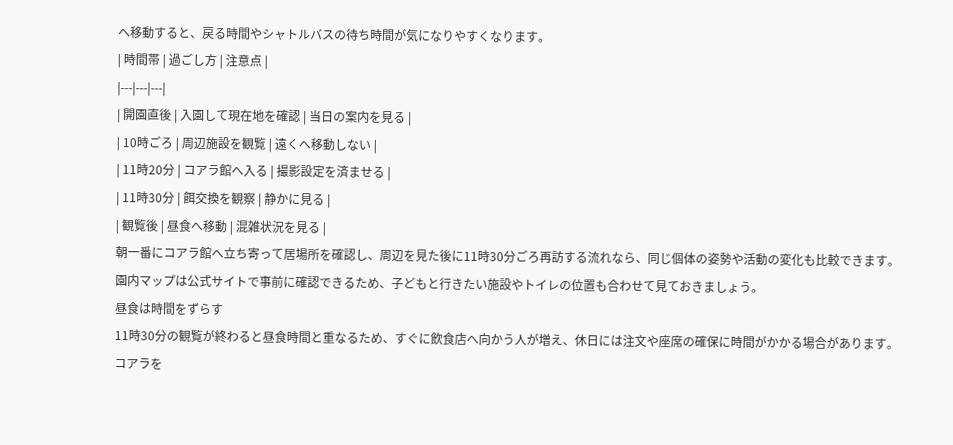へ移動すると、戻る時間やシャトルバスの待ち時間が気になりやすくなります。
| 時間帯 | 過ごし方 | 注意点 |
|---|---|---|
| 開園直後 | 入園して現在地を確認 | 当日の案内を見る |
| 10時ごろ | 周辺施設を観覧 | 遠くへ移動しない |
| 11時20分 | コアラ館へ入る | 撮影設定を済ませる |
| 11時30分 | 餌交換を観察 | 静かに見る |
| 観覧後 | 昼食へ移動 | 混雑状況を見る |
朝一番にコアラ館へ立ち寄って居場所を確認し、周辺を見た後に11時30分ごろ再訪する流れなら、同じ個体の姿勢や活動の変化も比較できます。
園内マップは公式サイトで事前に確認できるため、子どもと行きたい施設やトイレの位置も合わせて見ておきましょう。
昼食は時間をずらす
11時30分の観覧が終わると昼食時間と重なるため、すぐに飲食店へ向かう人が増え、休日には注文や座席の確保に時間がかかる場合があります。
コアラを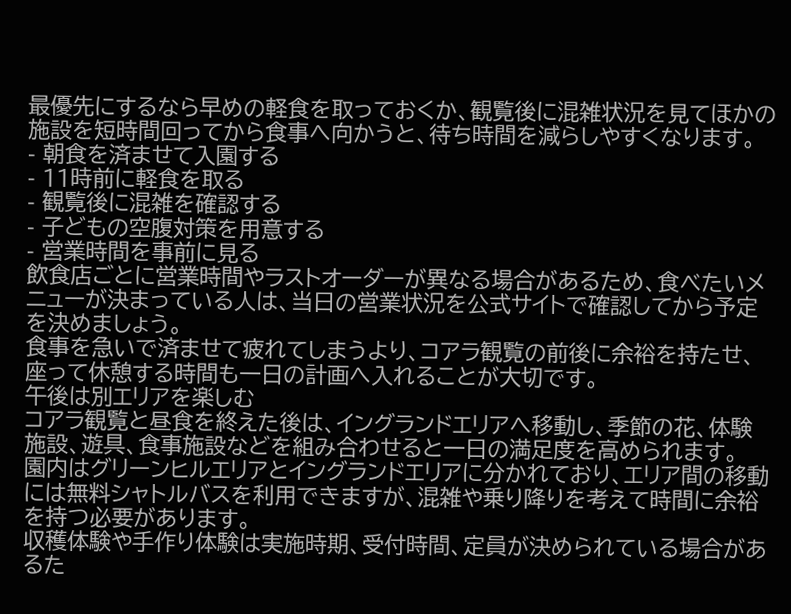最優先にするなら早めの軽食を取っておくか、観覧後に混雑状況を見てほかの施設を短時間回ってから食事へ向かうと、待ち時間を減らしやすくなります。
- 朝食を済ませて入園する
- 11時前に軽食を取る
- 観覧後に混雑を確認する
- 子どもの空腹対策を用意する
- 営業時間を事前に見る
飲食店ごとに営業時間やラストオーダーが異なる場合があるため、食べたいメニューが決まっている人は、当日の営業状況を公式サイトで確認してから予定を決めましょう。
食事を急いで済ませて疲れてしまうより、コアラ観覧の前後に余裕を持たせ、座って休憩する時間も一日の計画へ入れることが大切です。
午後は別エリアを楽しむ
コアラ観覧と昼食を終えた後は、イングランドエリアへ移動し、季節の花、体験施設、遊具、食事施設などを組み合わせると一日の満足度を高められます。
園内はグリーンヒルエリアとイングランドエリアに分かれており、エリア間の移動には無料シャトルバスを利用できますが、混雑や乗り降りを考えて時間に余裕を持つ必要があります。
収穫体験や手作り体験は実施時期、受付時間、定員が決められている場合があるた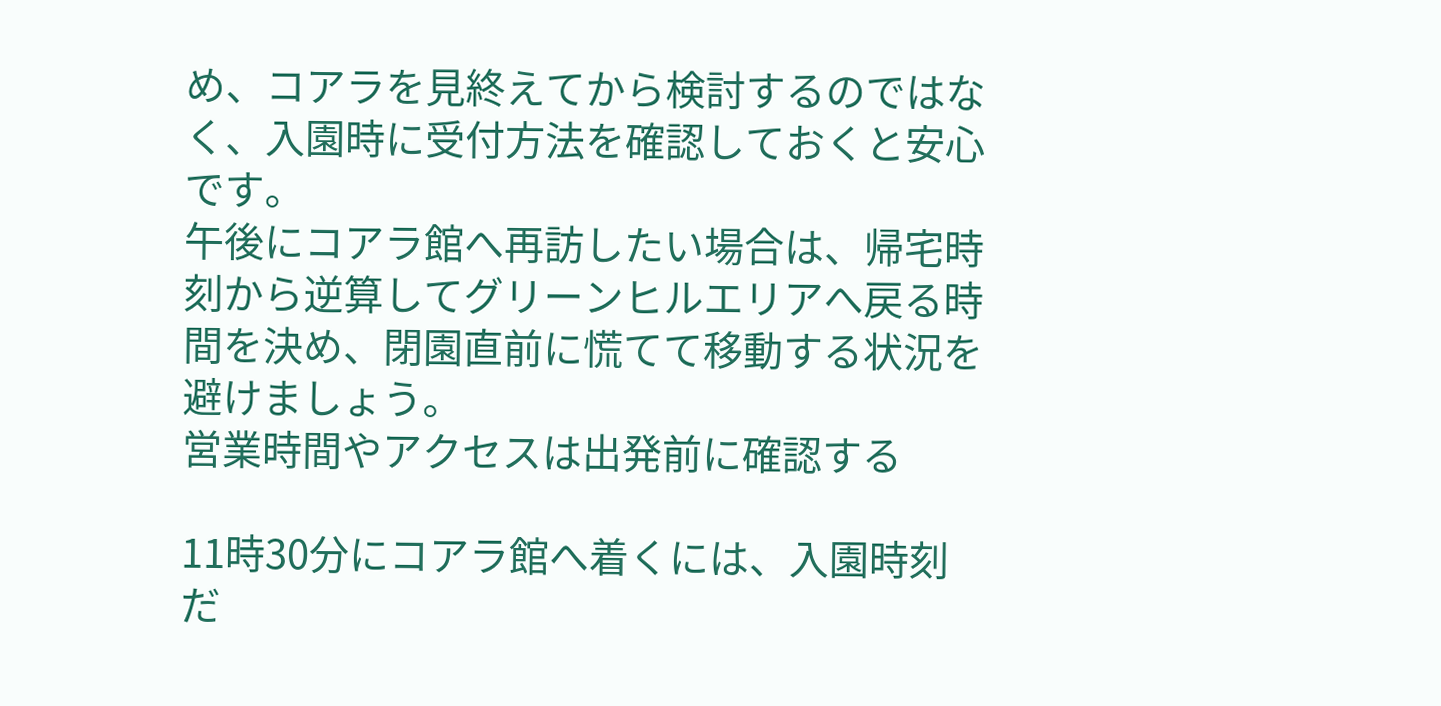め、コアラを見終えてから検討するのではなく、入園時に受付方法を確認しておくと安心です。
午後にコアラ館へ再訪したい場合は、帰宅時刻から逆算してグリーンヒルエリアへ戻る時間を決め、閉園直前に慌てて移動する状況を避けましょう。
営業時間やアクセスは出発前に確認する

11時30分にコアラ館へ着くには、入園時刻だ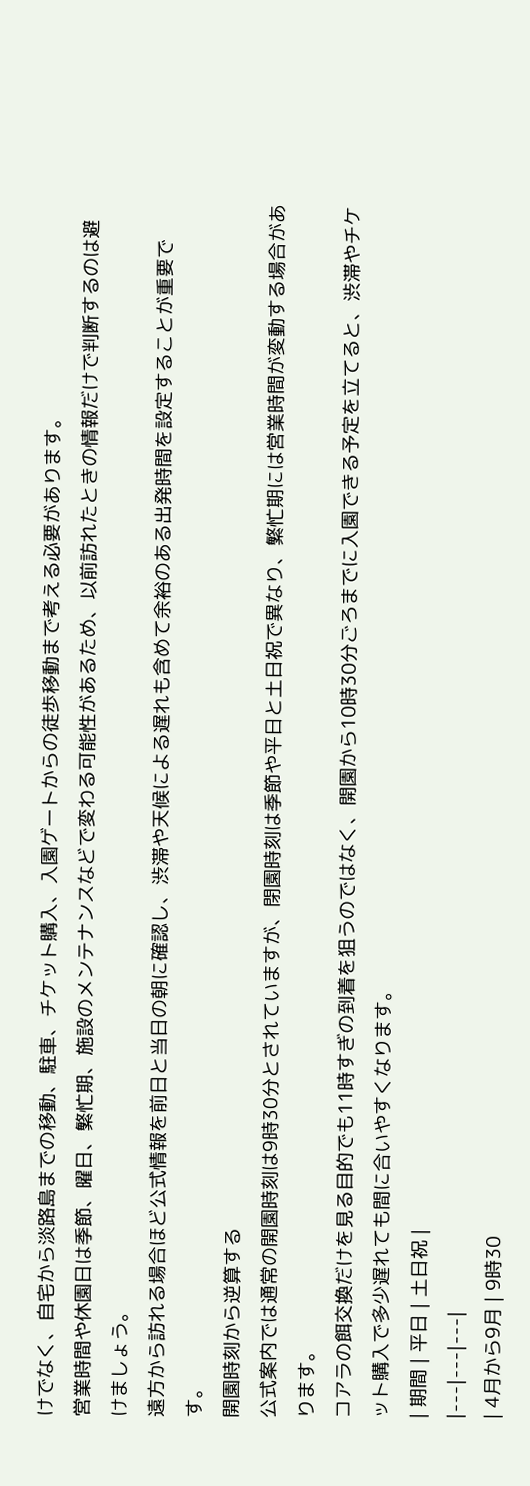けでなく、自宅から淡路島までの移動、駐車、チケット購入、入園ゲートからの徒歩移動まで考える必要があります。
営業時間や休園日は季節、曜日、繁忙期、施設のメンテナンスなどで変わる可能性があるため、以前訪れたときの情報だけで判断するのは避けましょう。
遠方から訪れる場合ほど公式情報を前日と当日の朝に確認し、渋滞や天候による遅れも含めて余裕のある出発時間を設定することが重要です。
開園時刻から逆算する
公式案内では通常の開園時刻は9時30分とされていますが、閉園時刻は季節や平日と土日祝で異なり、繁忙期には営業時間が変動する場合があります。
コアラの餌交換だけを見る目的でも11時すぎの到着を狙うのではなく、開園から10時30分ごろまでに入園できる予定を立てると、渋滞やチケット購入で多少遅れても間に合いやすくなります。
| 期間 | 平日 | 土日祝 |
|---|---|---|
| 4月から9月 | 9時30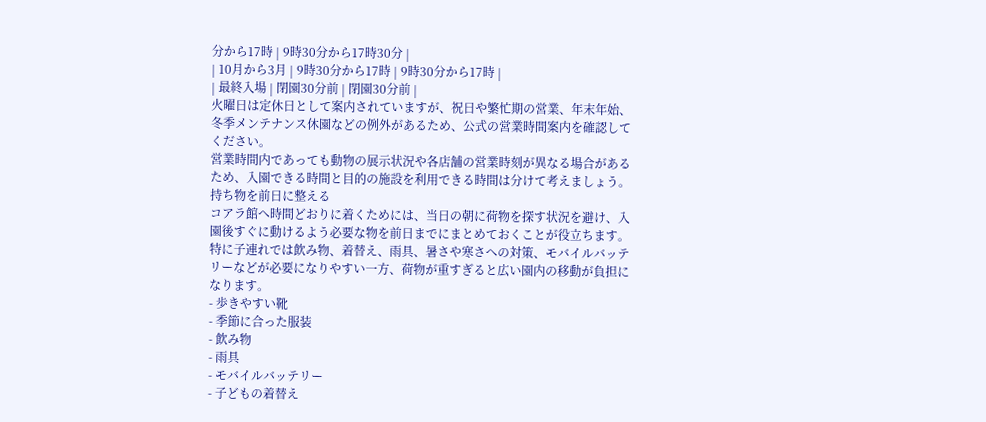分から17時 | 9時30分から17時30分 |
| 10月から3月 | 9時30分から17時 | 9時30分から17時 |
| 最終入場 | 閉園30分前 | 閉園30分前 |
火曜日は定休日として案内されていますが、祝日や繁忙期の営業、年末年始、冬季メンテナンス休園などの例外があるため、公式の営業時間案内を確認してください。
営業時間内であっても動物の展示状況や各店舗の営業時刻が異なる場合があるため、入園できる時間と目的の施設を利用できる時間は分けて考えましょう。
持ち物を前日に整える
コアラ館へ時間どおりに着くためには、当日の朝に荷物を探す状況を避け、入園後すぐに動けるよう必要な物を前日までにまとめておくことが役立ちます。
特に子連れでは飲み物、着替え、雨具、暑さや寒さへの対策、モバイルバッテリーなどが必要になりやすい一方、荷物が重すぎると広い園内の移動が負担になります。
- 歩きやすい靴
- 季節に合った服装
- 飲み物
- 雨具
- モバイルバッテリー
- 子どもの着替え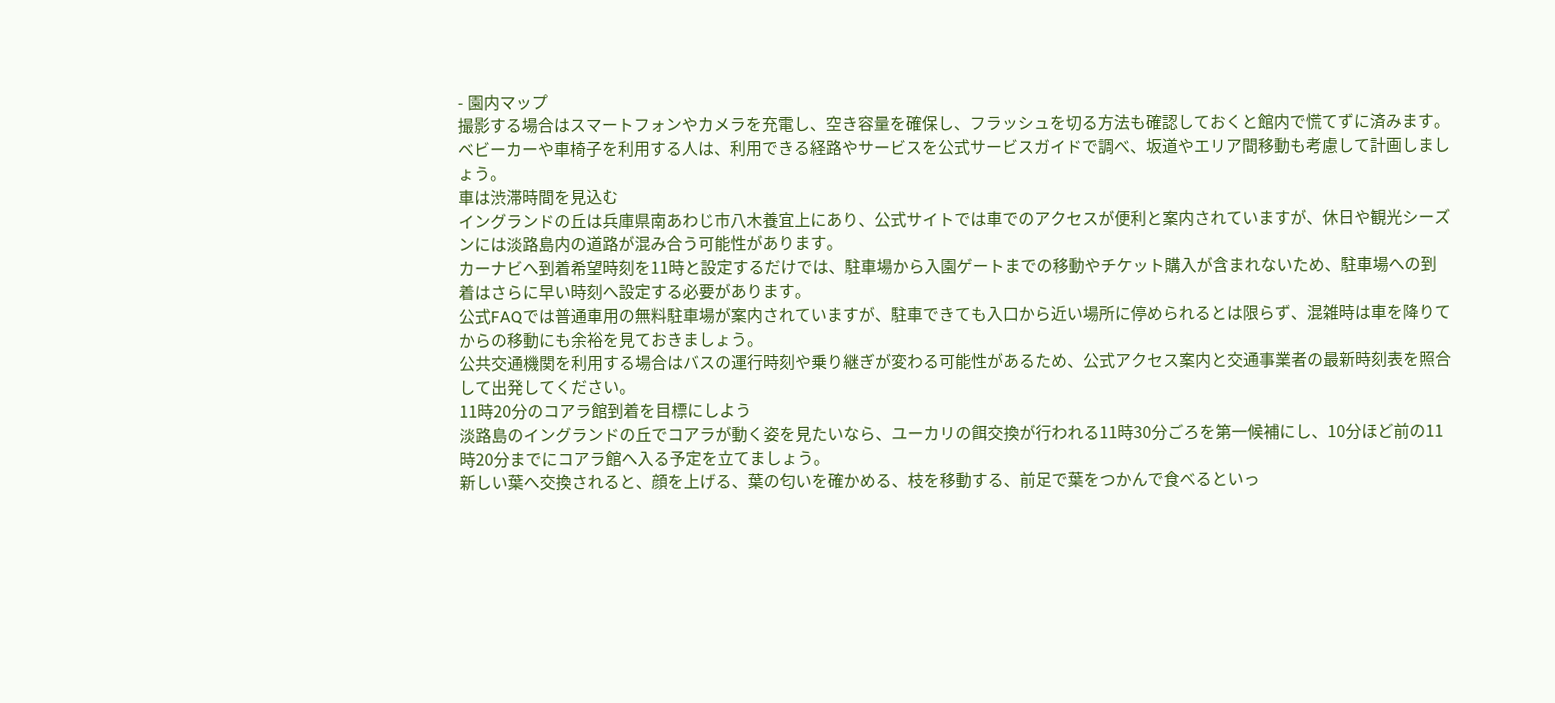- 園内マップ
撮影する場合はスマートフォンやカメラを充電し、空き容量を確保し、フラッシュを切る方法も確認しておくと館内で慌てずに済みます。
ベビーカーや車椅子を利用する人は、利用できる経路やサービスを公式サービスガイドで調べ、坂道やエリア間移動も考慮して計画しましょう。
車は渋滞時間を見込む
イングランドの丘は兵庫県南あわじ市八木養宜上にあり、公式サイトでは車でのアクセスが便利と案内されていますが、休日や観光シーズンには淡路島内の道路が混み合う可能性があります。
カーナビへ到着希望時刻を11時と設定するだけでは、駐車場から入園ゲートまでの移動やチケット購入が含まれないため、駐車場への到着はさらに早い時刻へ設定する必要があります。
公式FAQでは普通車用の無料駐車場が案内されていますが、駐車できても入口から近い場所に停められるとは限らず、混雑時は車を降りてからの移動にも余裕を見ておきましょう。
公共交通機関を利用する場合はバスの運行時刻や乗り継ぎが変わる可能性があるため、公式アクセス案内と交通事業者の最新時刻表を照合して出発してください。
11時20分のコアラ館到着を目標にしよう
淡路島のイングランドの丘でコアラが動く姿を見たいなら、ユーカリの餌交換が行われる11時30分ごろを第一候補にし、10分ほど前の11時20分までにコアラ館へ入る予定を立てましょう。
新しい葉へ交換されると、顔を上げる、葉の匂いを確かめる、枝を移動する、前足で葉をつかんで食べるといっ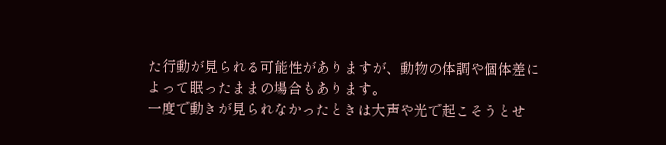た行動が見られる可能性がありますが、動物の体調や個体差によって眠ったままの場合もあります。
一度で動きが見られなかったときは大声や光で起こそうとせ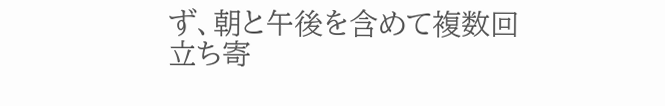ず、朝と午後を含めて複数回立ち寄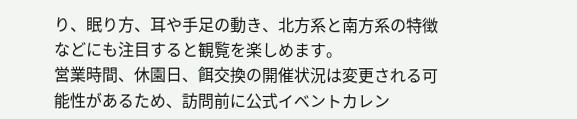り、眠り方、耳や手足の動き、北方系と南方系の特徴などにも注目すると観覧を楽しめます。
営業時間、休園日、餌交換の開催状況は変更される可能性があるため、訪問前に公式イベントカレン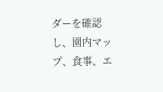ダーを確認し、園内マップ、食事、エ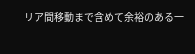リア間移動まで含めて余裕のある一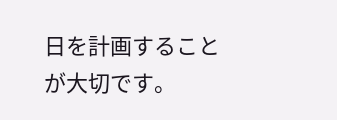日を計画することが大切です。